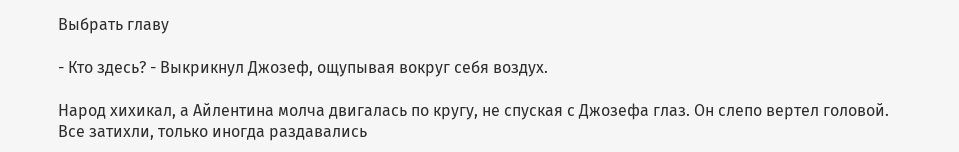Выбрать главу

- Кто здесь? - Выкрикнул Джозеф, ощупывая вокруг себя воздух.

Народ хихикал, а Айлентина молча двигалась по кругу, не спуская с Джозефа глаз. Он слепо вертел головой. Все затихли, только иногда раздавались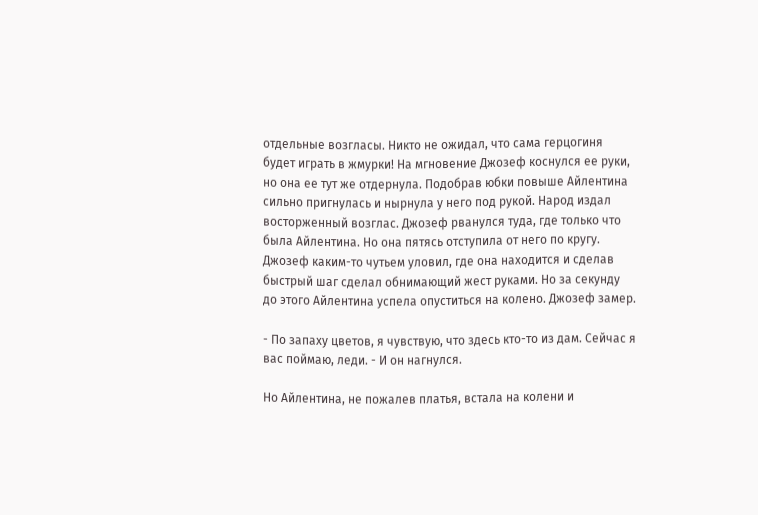отдельные возгласы. Никто не ожидал, что сама герцогиня будет играть в жмурки! На мгновение Джозеф коснулся ее руки, но она ее тут же отдернула. Подобрав юбки повыше Айлентина сильно пригнулась и нырнула у него под рукой. Народ издал восторженный возглас. Джозеф рванулся туда, где только что была Айлентина. Но она пятясь отступила от него по кругу. Джозеф каким-то чутьем уловил, где она находится и сделав быстрый шаг сделал обнимающий жест руками. Но за секунду до этого Айлентина успела опуститься на колено. Джозеф замер.

- По запаху цветов, я чувствую, что здесь кто-то из дам. Сейчас я вас поймаю, леди. - И он нагнулся.

Но Айлентина, не пожалев платья, встала на колени и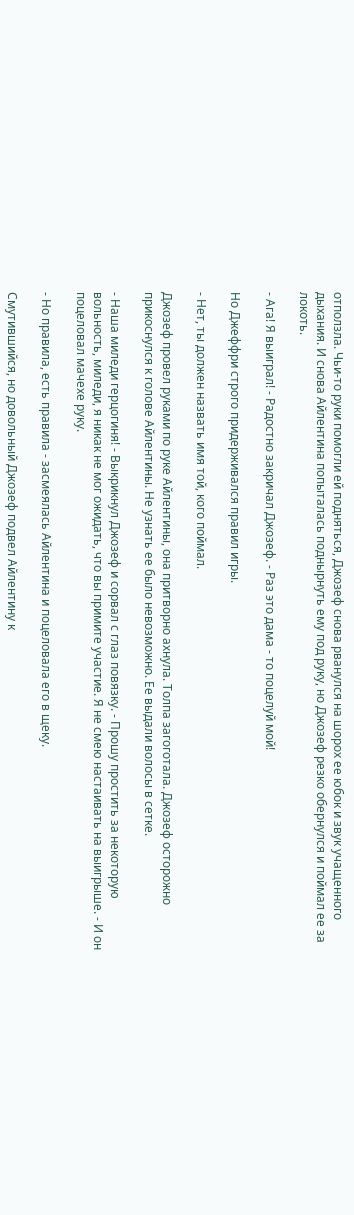отползла. Чьи-то руки помогли ей подняться, Джозеф снова рванулся на шорох ее юбок и звук учащенного дыхания. И снова Айлентина попыталась поднырнуть ему под руку, но Джозеф резко обернулся и поймал ее за локоть.

- Ага! Я выиграл! - Радостно закричал Джозеф. - Раз это дама - то поцелуй мой!

Но Джеффри строго придерживался правил игры.

- Нет, ты должен назвать имя той, кого поймал.

Джозеф провел руками по руке Айлентины, она притворно ахнула. Толпа загоготала. Джозеф осторожно прикоснулся к голове Айлентины. Не узнать ее было невозможно. Ее выдали волосы в сетке.

- Наша миледи герцогиня! - Выкрикнул Джозеф и сорвал с глаз повязку. - Прошу простить за некоторую вольность, миледи, я никак не мог ожидать, что вы примите участие. Я не смею настаивать на выигрыше. - И он поцеловал мачехе руку.

- Но правила, есть правила - засмеялась Айлентина и поцеловала его в щеку.

Смутившийся, но довольный Джозеф подвел Айлентину к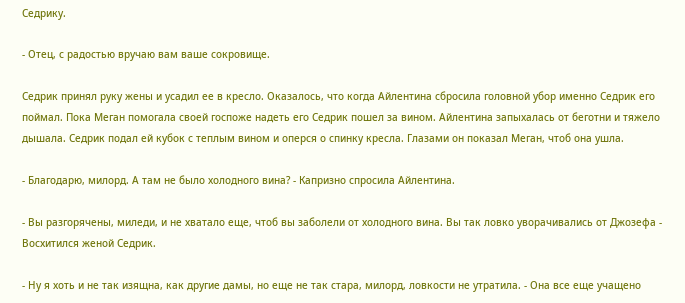Седрику.

- Отец, с радостью вручаю вам ваше сокровище.

Седрик принял руку жены и усадил ее в кресло. Оказалось, что когда Айлентина сбросила головной убор именно Седрик его поймал. Пока Меган помогала своей госпоже надеть его Седрик пошел за вином. Айлентина запыхалась от беготни и тяжело дышала. Седрик подал ей кубок с теплым вином и оперся о спинку кресла. Глазами он показал Меган, чтоб она ушла.

- Благодарю, милорд. А там не было холодного вина? - Капризно спросила Айлентина.

- Вы разгорячены, миледи, и не хватало еще, чтоб вы заболели от холодного вина. Вы так ловко уворачивались от Джозефа - Восхитился женой Седрик.

- Ну я хоть и не так изящна, как другие дамы, но еще не так стара, милорд, ловкости не утратила. - Она все еще учащено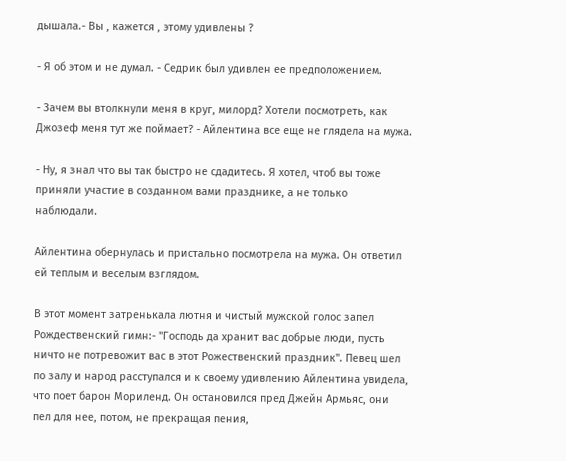дышала.- Вы , кажется , этому удивлены ?

- Я об этом и не думал. - Седрик был удивлен ее предположением.

- Зачем вы втолкнули меня в круг, милорд? Хотели посмотреть, как Джозеф меня тут же поймает? - Айлентина все еще не глядела на мужа.

- Ну, я знал что вы так быстро не сдадитесь. Я хотел, чтоб вы тоже приняли участие в созданном вами празднике, а не только наблюдали.

Айлентина обернулась и пристально посмотрела на мужа. Он ответил ей теплым и веселым взглядом.

В этот момент затренькала лютня и чистый мужской голос запел Рождественский гимн:- "Господь да хранит вас добрые люди, пусть ничто не потревожит вас в этот Рожественский праздник". Певец шел по залу и народ расступался и к своему удивлению Айлентина увидела, что поет барон Мориленд. Он остановился пред Джейн Армьяс, они пел для нее, потом, не прекращая пения,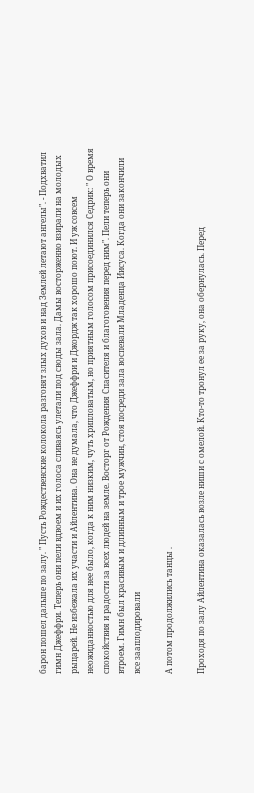барон пошел дальше по залу. " Пусть Рождественские колокола разгонят злых духов и над Землей летают ангелы". - Подхватил гимн Джеффри. Теперь они пели вдвоем и их голоса сливаясь улетали под своды зала. Дамы восторженно взирали на молодых рыцарей. Не избежала их участи и Айлентина. Она не думала, что Джеффри и Джордж так хорошо поют. И уж совсем неожиданностью для нее было, когда к ним низким, чуть хрипловатым, но приятным голосом присоединился Седрик: " О время спокойствия и радости за всех людей на земле. Восторг от Рождения Спасителя и благоговения перед ним". Пели теперь они втроем. Гимн был красивым и длинным и трое мужчин, стоя посреди зала воспевали Младенца Иисуса. Когда они закончили все зааплодировали

А потом продолжились танцы .

Проходя по залу Айлентина оказалась возле ниши с омелой. Кто-то тронул ее за руку, она обернулась. Перед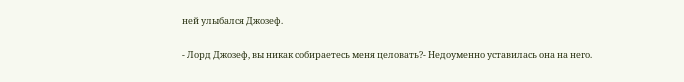ней улыбался Джозеф.

- Лорд Джозеф, вы никак собираетесь меня целовать?- Недоуменно уставилась она на него.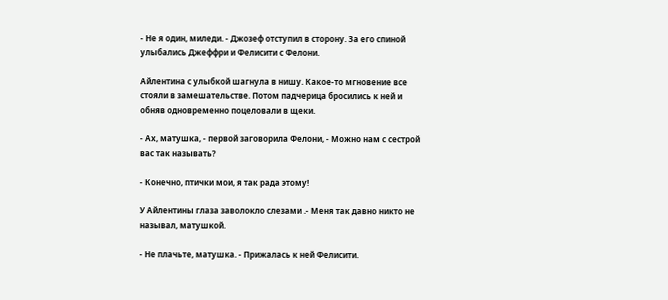- Не я один, миледи. - Джозеф отступил в сторону. За его спиной улыбались Джеффри и Фелисити с Фелони.

Айлентина с улыбкой шагнула в нишу. Какое-то мгновение все стояли в замешательстве. Потом падчерица бросились к ней и обняв одновременно поцеловали в щеки.

- Ах, матушка, - первой заговорила Фелони, - Можно нам с сестрой вас так называть?

- Конечно, птички мои, я так рада этому!

У Айлентины глаза заволокло слезами .- Меня так давно никто не называл, матушкой.

- Не плачьте, матушка. - Прижалась к ней Фелисити.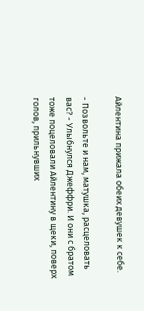Айлентина прижала обеих девушек к себе.

- Позвольте и нам, матушка, расцеловать вас? - Улыбнулся Джеффри. И они с братом тоже поцеловали Айлентину в щеки, поверх голов, прильнувших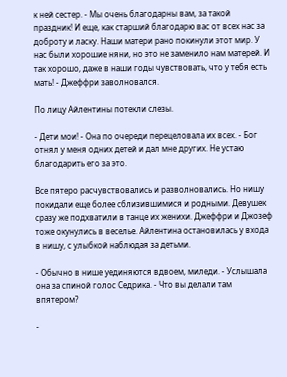к ней сестер. - Мы очень благодарны вам, за такой праздник! И еще, как старший благодарю вас от всех нас за доброту и ласку. Наши матери рано покинули этот мир. У нас были хорошие няни, но это не заменило нам матерей. И так хорошо, даже в наши годы чувствовать, что у тебя есть мать! - Джеффри заволновался.

По лицу Айлентины потекли слезы.

- Дети мои! - Она по очереди перецеловала их всех. - Бог отнял у меня одних детей и дал мне других. Не устаю благодарить его за это.

Все пятеро расчувствовались и разволновались. Но нишу покидали еще более сблизившимися и родными. Девушек сразу же подхватили в танце их женихи. Джеффри и Джозеф тоже окунулись в веселье. Айлентина остановилась у входа в нишу, с улыбкой наблюдая за детьми.

- Обычно в нише уединяются вдвоем, миледи. - Услышала она за спиной голос Седрика. - Что вы делали там впятером?

-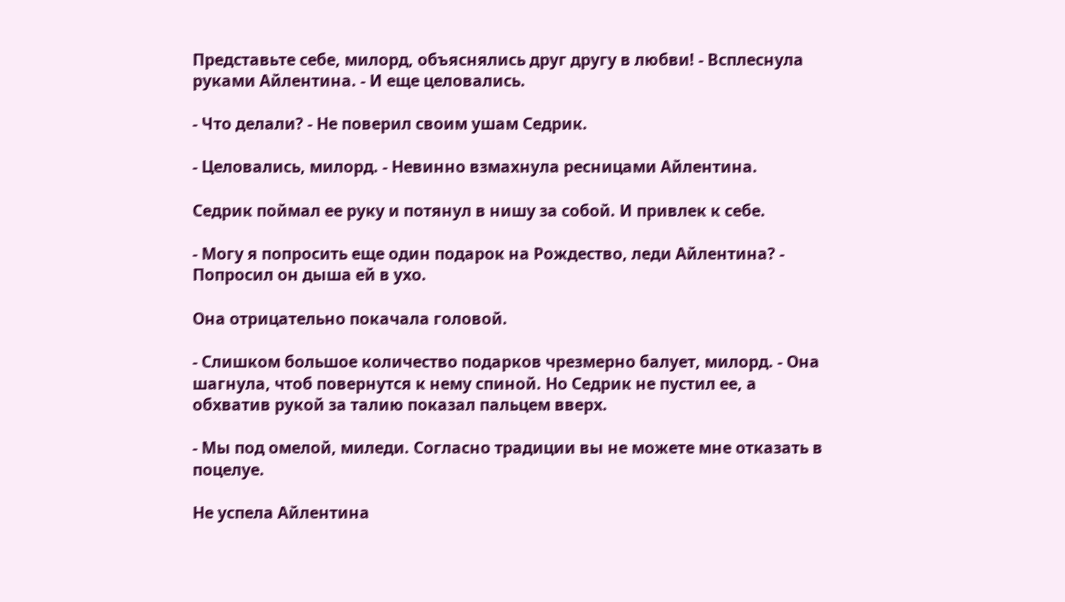Представьте себе, милорд, объяснялись друг другу в любви! - Всплеснула руками Айлентина. - И еще целовались.

- Что делали? - Не поверил своим ушам Седрик.

- Целовались, милорд. - Невинно взмахнула ресницами Айлентина.

Седрик поймал ее руку и потянул в нишу за собой. И привлек к себе.

- Могу я попросить еще один подарок на Рождество, леди Айлентина? - Попросил он дыша ей в ухо.

Она отрицательно покачала головой.

- Слишком большое количество подарков чрезмерно балует, милорд. - Она шагнула, чтоб повернутся к нему спиной. Но Седрик не пустил ее, а обхватив рукой за талию показал пальцем вверх.

- Мы под омелой, миледи. Согласно традиции вы не можете мне отказать в поцелуе.

Не успела Айлентина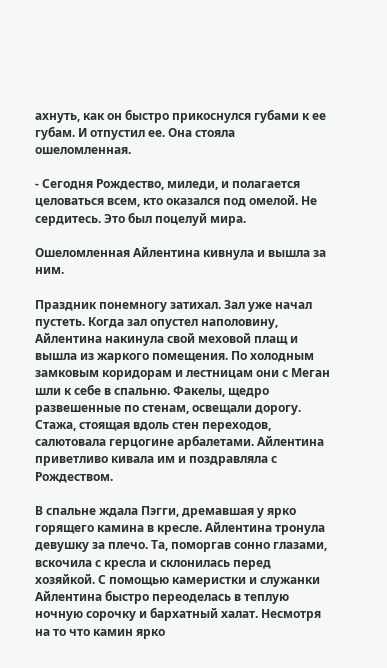ахнуть, как он быстро прикоснулся губами к ее губам. И отпустил ее. Она стояла ошеломленная.

- Сегодня Рождество, миледи, и полагается целоваться всем, кто оказался под омелой. Не сердитесь. Это был поцелуй мира.

Ошеломленная Айлентина кивнула и вышла за ним.

Праздник понемногу затихал. Зал уже начал пустеть. Когда зал опустел наполовину, Айлентина накинула свой меховой плащ и вышла из жаркого помещения. По холодным замковым коридорам и лестницам они с Меган шли к себе в спальню. Факелы, щедро развешенные по стенам, освещали дорогу. Стажа, стоящая вдоль стен переходов, салютовала герцогине арбалетами. Айлентина приветливо кивала им и поздравляла с Рождеством.

В спальне ждала Пэгги, дремавшая у ярко горящего камина в кресле. Айлентина тронула девушку за плечо. Та, поморгав сонно глазами, вскочила с кресла и склонилась перед хозяйкой. С помощью камеристки и служанки Айлентина быстро переоделась в теплую ночную сорочку и бархатный халат. Несмотря на то что камин ярко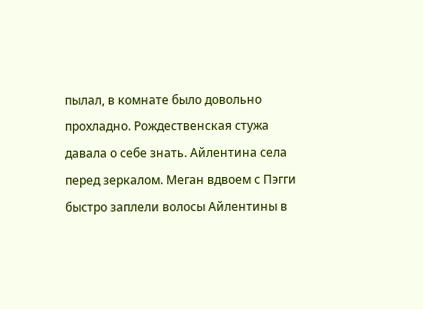пылал, в комнате было довольно прохладно. Рождественская стужа давала о себе знать. Айлентина села перед зеркалом. Меган вдвоем с Пэгги быстро заплели волосы Айлентины в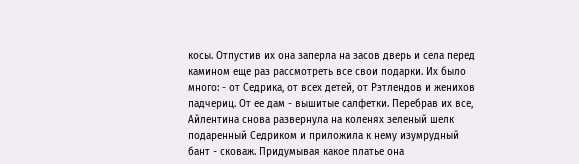косы. Отпустив их она заперла на засов дверь и села перед камином еще раз рассмотреть все свои подарки. Их было много: - от Седрика, от всех детей, от Рэтлендов и женихов падчериц. От ее дам - вышитые салфетки. Перебрав их все, Айлентина снова развернула на коленях зеленый шелк подаренный Седриком и приложила к нему изумрудный бант - сковаж. Придумывая какое платье она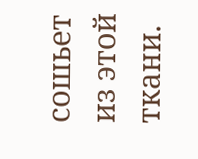сошьет из этой ткани.